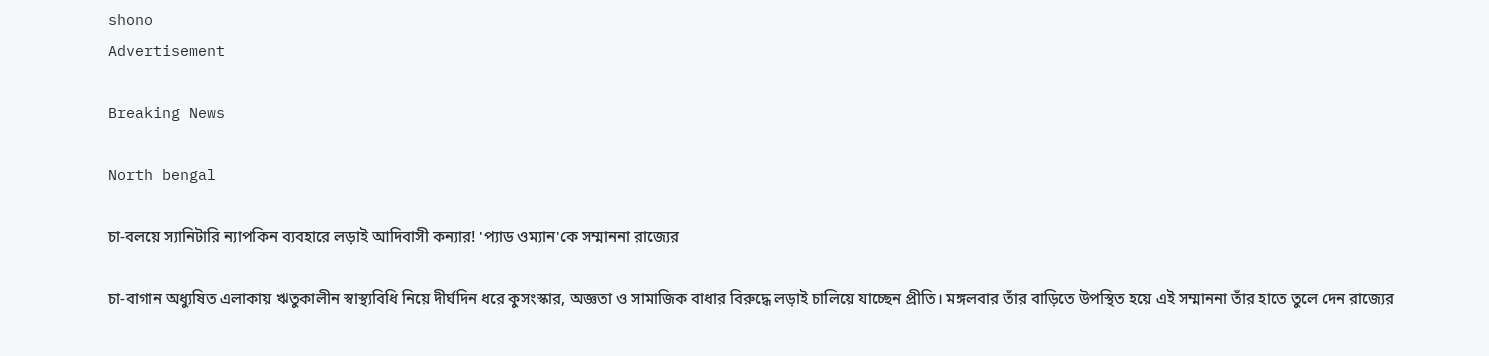shono
Advertisement

Breaking News

North bengal

চা-বলয়ে স্যানিটারি ন্যাপকিন ব্যবহারে লড়াই আদিবাসী কন্যার! 'প্যাড ওম্যান'কে সম্মাননা রাজ্যের

চা-বাগান অধ্যুষিত এলাকায় ঋতুকালীন স্বাস্থ্যবিধি নিয়ে দীর্ঘদিন ধরে কুসংস্কার, অজ্ঞতা ও সামাজিক বাধার বিরুদ্ধে লড়াই চালিয়ে যাচ্ছেন প্রীতি। মঙ্গলবার তাঁর বাড়িতে উপস্থিত হয়ে এই সম্মাননা তাঁর হাতে তুলে দেন রাজ্যের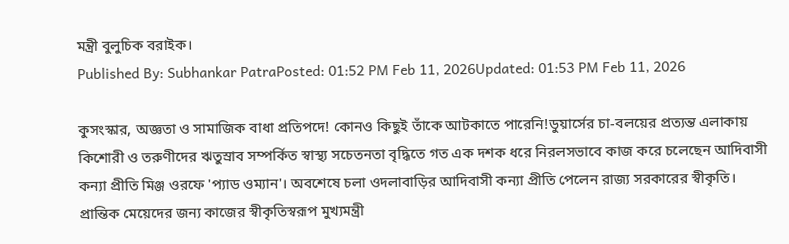মন্ত্রী বুলুচিক বরাইক।
Published By: Subhankar PatraPosted: 01:52 PM Feb 11, 2026Updated: 01:53 PM Feb 11, 2026

কুসংস্কার, অজ্ঞতা ও সামাজিক বাধা প্রতিপদে! কোনও কিছুই তাঁকে আটকাতে পারেনি!ডুয়ার্সের চা-বলয়ের প্রত্যন্ত এলাকায় কিশোরী ও তরুণীদের ঋতুস্রাব সম্পর্কিত স্বাস্থ্য সচেতনতা বৃদ্ধিতে গত এক দশক ধরে নিরলসভাবে কাজ করে চলেছেন আদিবাসী কন্যা প্রীতি মিঞ্জ ওরফে 'প্যাড ওম্যান'। অবশেষে চলা ওদলাবাড়ির আদিবাসী কন্যা প্রীতি পেলেন রাজ্য সরকারের স্বীকৃতি। প্রান্তিক মেয়েদের জন্য কাজের স্বীকৃতিস্বরূপ মুখ্যমন্ত্রী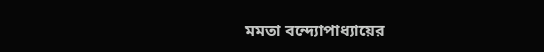মমতা বন্দ্যোপাধ্যায়ের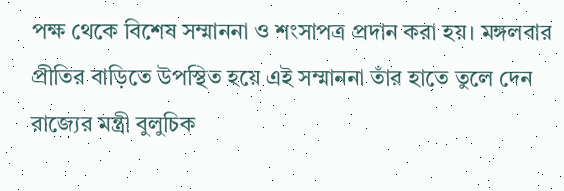পক্ষ থেকে বিশেষ সম্মাননা ও শংসাপত্র প্রদান করা হয়। মঙ্গলবার প্রীতির বাড়িতে উপস্থিত হয়ে এই সম্মাননা তাঁর হাতে তুলে দেন রাজ্যের মন্ত্রী বুলুচিক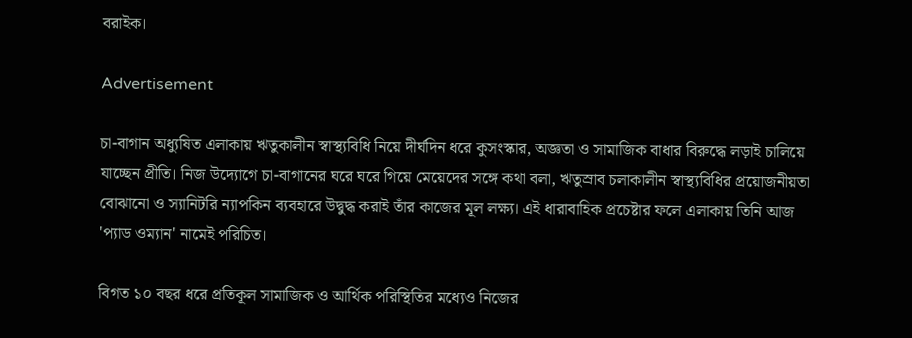বরাইক।

Advertisement

চা-বাগান অধ্যুষিত এলাকায় ঋতুকালীন স্বাস্থ্যবিধি নিয়ে দীর্ঘদিন ধরে কুসংস্কার, অজ্ঞতা ও সামাজিক বাধার বিরুদ্ধে লড়াই চালিয়ে যাচ্ছেন প্রীতি। নিজ উদ্যোগে চা-বাগানের ঘরে ঘরে গিয়ে মেয়েদের সঙ্গে কথা বলা, ঋতুস্রাব চলাকালীন স্বাস্থ্যবিধির প্রয়োজনীয়তা বোঝানো ও স্যানিটরি ন্যাপকিন ব্যবহারে উদ্বুদ্ধ করাই তাঁর কাজের মূল লক্ষ্য। এই ধারাবাহিক প্রচেষ্টার ফলে এলাকায় তিনি আজ 'প্যাড ওম্যান' নামেই পরিচিত।

বিগত ১০ বছর ধরে প্রতিকূল সামাজিক ও আর্থিক পরিস্থিতির মধ্যেও নিজের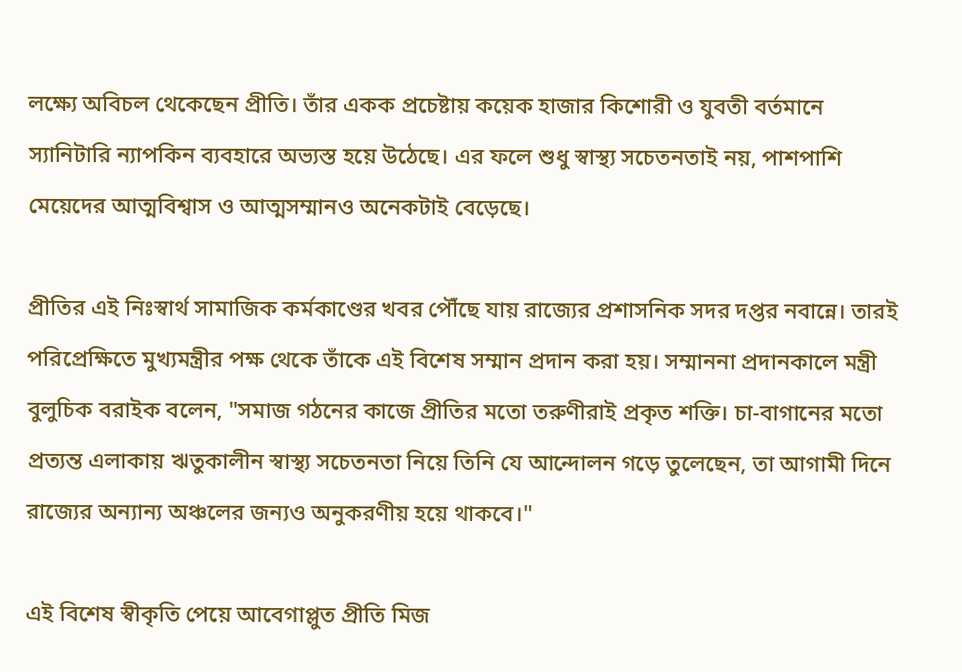লক্ষ্যে অবিচল থেকেছেন প্রীতি। তাঁর একক প্রচেষ্টায় কয়েক হাজার কিশোরী ও যুবতী বর্তমানে স্যানিটারি ন্যাপকিন ব্যবহারে অভ্যস্ত হয়ে উঠেছে। এর ফলে শুধু স্বাস্থ্য সচেতনতাই নয়, পাশপাশি মেয়েদের আত্মবিশ্বাস ও আত্মসম্মানও অনেকটাই বেড়েছে।

প্রীতির এই নিঃস্বার্থ সামাজিক কর্মকাণ্ডের খবর পৌঁছে যায় রাজ্যের প্রশাসনিক সদর দপ্তর নবান্নে। তারই পরিপ্রেক্ষিতে মুখ্যমন্ত্রীর পক্ষ থেকে তাঁকে এই বিশেষ সম্মান প্রদান করা হয়। সম্মাননা প্রদানকালে মন্ত্রী বুলুচিক বরাইক বলেন, "সমাজ গঠনের কাজে প্রীতির মতো তরুণীরাই প্রকৃত শক্তি। চা-বাগানের মতো প্রত্যন্ত এলাকায় ঋতুকালীন স্বাস্থ্য সচেতনতা নিয়ে তিনি যে আন্দোলন গড়ে তুলেছেন, তা আগামী দিনে রাজ্যের অন্যান্য অঞ্চলের জন্যও অনুকরণীয় হয়ে থাকবে।"

এই বিশেষ স্বীকৃতি পেয়ে আবেগাপ্লুত প্রীতি মিজ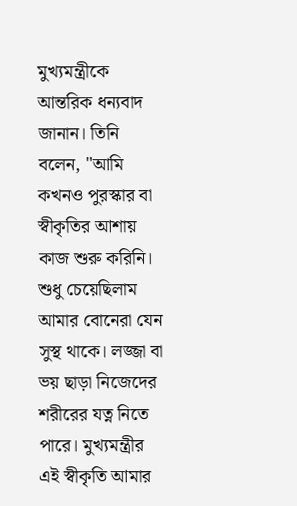মুখ্যমন্ত্রীকে আন্তরিক ধন্যবাদ জানান। তিনি বলেন, "আমি কখনও পুরস্কার বা স্বীকৃতির আশায় কাজ শুরু করিনি। শুধু চেয়েছিলাম আমার বোনেরা যেন সুস্থ থাকে। লজ্জা বা ভয় ছাড়া নিজেদের শরীরের যত্ন নিতে পারে। মুখ্যমন্ত্রীর এই স্বীকৃতি আমার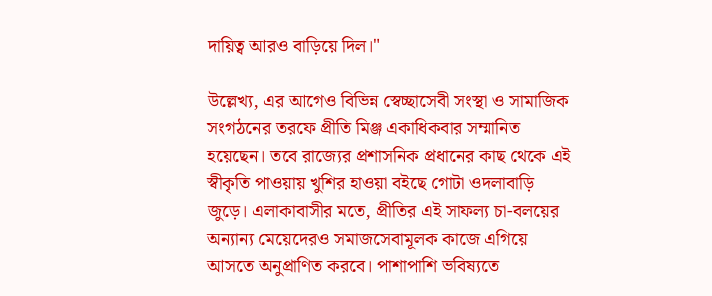দায়িত্ব আরও বাড়িয়ে দিল।"

উল্লেখ্য, এর আগেও বিভিন্ন স্বেচ্ছাসেবী সংস্থা ও সামাজিক সংগঠনের তরফে প্রীতি মিঞ্জ একাধিকবার সম্মানিত হয়েছেন। তবে রাজ্যের প্রশাসনিক প্রধানের কাছ থেকে এই স্বীকৃতি পাওয়ায় খুশির হাওয়া বইছে গোটা ওদলাবাড়ি জুড়ে। এলাকাবাসীর মতে, প্রীতির এই সাফল্য চা-বলয়ের অন্যান্য মেয়েদেরও সমাজসেবামূলক কাজে এগিয়ে আসতে অনুপ্রাণিত করবে। পাশাপাশি ভবিষ্যতে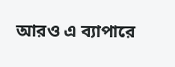আরও এ ব্যাপারে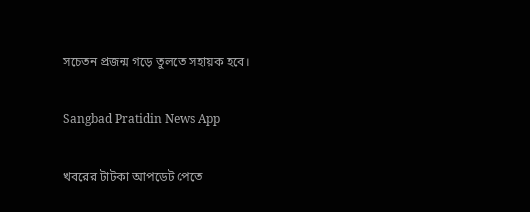সচেতন প্রজন্ম গড়ে তুলতে সহায়ক হবে।

Sangbad Pratidin News App

খবরের টাটকা আপডেট পেতে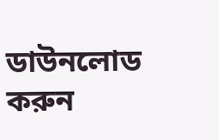ডাউনলোড করুন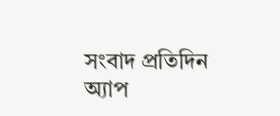সংবাদ প্রতিদিন অ্যাপ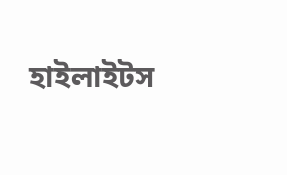হাইলাইটস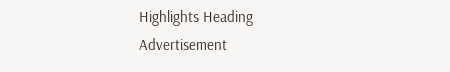Highlights Heading
Advertisement